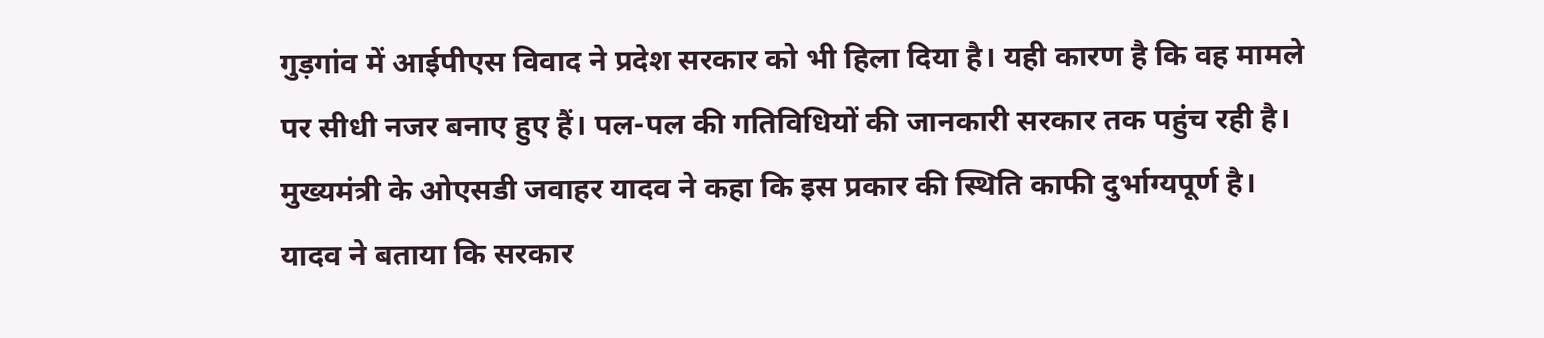गुड़गांव में आईपीएस विवाद ने प्रदेश सरकार को भी हिला दिया है। यही कारण है कि वह मामले पर सीधी नजर बनाए हुए हैं। पल-पल की गतिविधियों की जानकारी सरकार तक पहुंच रही है। मुख्यमंत्री के ओएसडी जवाहर यादव ने कहा कि इस प्रकार की स्थिति काफी दुर्भाग्यपूर्ण है।
यादव ने बताया कि सरकार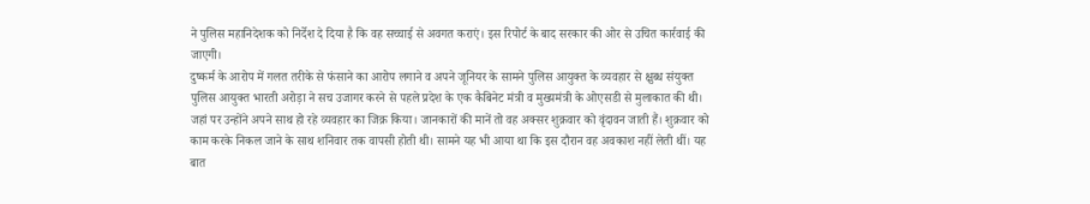ने पुलिस महानिदेशक को निर्देश दे दिया है कि वह सच्चाई से अवगत कराएं। इस रिपोर्ट के बाद सरकार की ओर से उचित कार्रवाई की जाएगी।
दुष्कर्म के आरोप में गलत तरीके से फंसाने का आरोप लगाने व अपने जूनियर के सामने पुलिस आयुक्त के व्यवहार से क्षुब्ध संयुक्त पुलिस आयुक्त भारती अरोड़ा ने सच उजागर करने से पहले प्रदेश के एक कैबिनेट मंत्री व मुख्यमंत्री के ओएसडी से मुलाकात की थी।
जहां पर उन्होंने अपने साथ हो रहे व्यवहार का जिक्र किया। जानकारों की मानें तो वह अक्सर शुक्रवार को वृंदावन जाती हैं। शुक्रवार को काम करके निकल जाने के साथ शनिवार तक वापसी होती थी। सामने यह भी आया था कि इस दौरान वह अवकाश नहीं लेती थीं। यह बात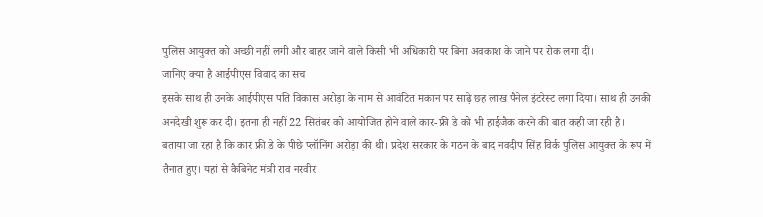पुलिस आयुक्त को अच्छी नहीं लगी और बाहर जाने वाले किसी भी अधिकारी पर बिना अवकाश के जाने पर रोक लगा दी।
जानिए क्या है आईपीएस विवाद का सच
इसके साथ ही उनके आईपीएस पति विकास अरोड़ा के नाम से आवंटित मकान पर साढ़े छह लाख पैनेल इंटरेस्ट लगा दिया। साथ ही उनकी अनदेखी शुरू कर दी। इतना ही नहीं 22 सितंबर को आयोजित होने वाले कार-फ्री डे को भी हाईजैक करने की बात कही जा रही है।
बताया जा रहा है कि कार फ्री डे के पीछे प्लॉनिंग अरोड़ा की थी। प्रदेश सरकार के गठन के बाद नवदीप सिंह विर्क पुलिस आयुक्त के रूप में तैनात हुए। यहां से कैबिनेट मंत्री राव नरवीर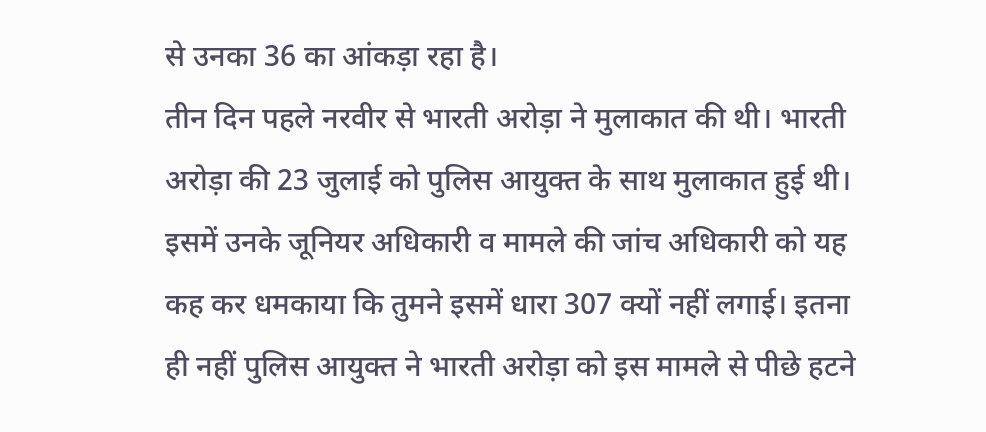से उनका 36 का आंकड़ा रहा है।
तीन दिन पहले नरवीर से भारती अरोड़ा ने मुलाकात की थी। भारती अरोड़ा की 23 जुलाई को पुलिस आयुक्त के साथ मुलाकात हुई थी। इसमें उनके जूनियर अधिकारी व मामले की जांच अधिकारी को यह कह कर धमकाया कि तुमने इसमें धारा 307 क्यों नहीं लगाई। इतना ही नहीं पुलिस आयुक्त ने भारती अरोड़ा को इस मामले से पीछे हटने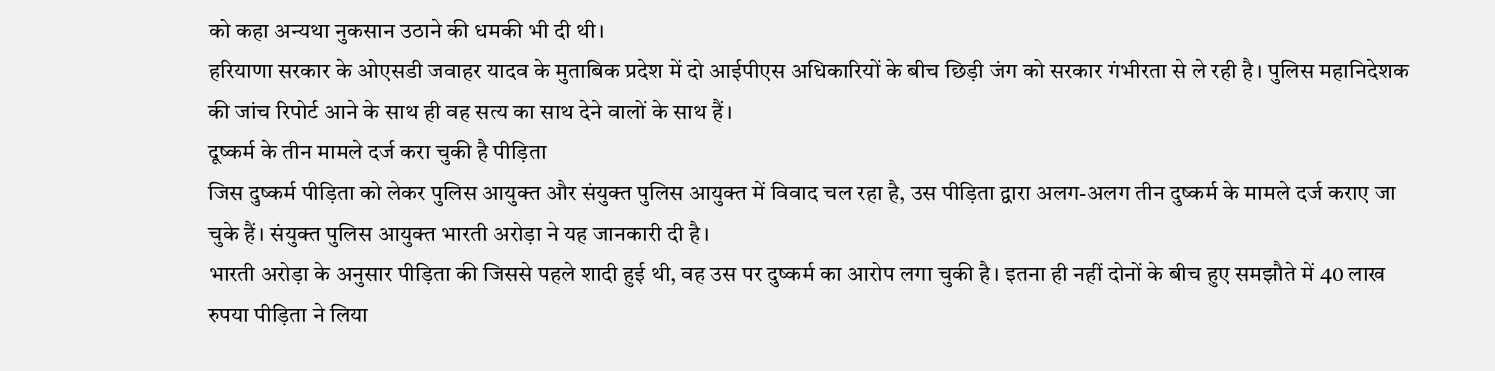को कहा अन्यथा नुकसान उठाने की धमकी भी दी थी।
हरियाणा सरकार के ओएसडी जवाहर यादव के मुताबिक प्रदेश में दो आईपीएस अधिकारियों के बीच छिड़ी जंग को सरकार गंभीरता से ले रही है। पुलिस महानिदेशक की जांच रिपोर्ट आने के साथ ही वह सत्य का साथ देने वालों के साथ हैं।
दूष्कर्म के तीन मामले दर्ज करा चुकी है पीड़िता
जिस दुष्कर्म पीड़िता को लेकर पुलिस आयुक्त और संयुक्त पुलिस आयुक्त में विवाद चल रहा है, उस पीड़िता द्वारा अलग-अलग तीन दुष्कर्म के मामले दर्ज कराए जा चुके हैं। संयुक्त पुलिस आयुक्त भारती अरोड़ा ने यह जानकारी दी है।
भारती अरोड़ा के अनुसार पीड़िता की जिससे पहले शादी हुई थी, वह उस पर दुष्कर्म का आरोप लगा चुकी है। इतना ही नहीं दोनों के बीच हुए समझौते में 40 लाख रुपया पीड़िता ने लिया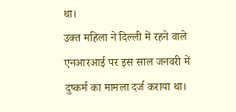था।
उक्त महिला ने दिल्ली में रहने वाले एनआरआई पर इस साल जनवरी में दुष्कर्म का मामला दर्ज कराया था।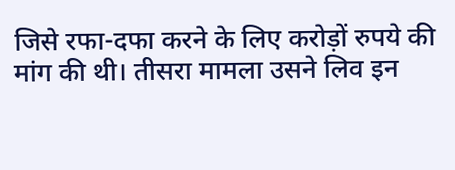जिसे रफा-दफा करने के लिए करोड़ों रुपये की मांग की थी। तीसरा मामला उसने लिव इन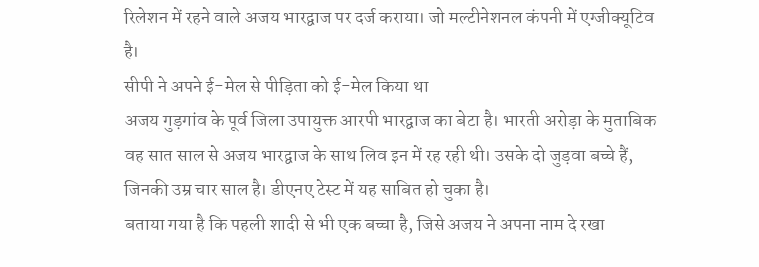रिलेशन में रहने वाले अजय भारद्वाज पर दर्ज कराया। जो मल्टीनेशनल कंपनी में एग्जीक्यूटिव है।
सीपी ने अपने ई-मेल से पीड़िता को ई-मेल किया था
अजय गुड़गांव के पूर्व जिला उपायुक्त आरपी भारद्वाज का बेटा है। भारती अरोड़ा के मुताबिक वह सात साल से अजय भारद्वाज के साथ लिव इन में रह रही थी। उसके दो जुड़वा बच्चे हैं, जिनकी उम्र चार साल है। डीएनए टेस्ट में यह साबित हो चुका है।
बताया गया है कि पहली शादी से भी एक बच्चा है, जिसे अजय ने अपना नाम दे रखा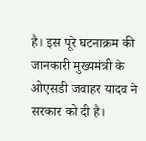है। इस पूरे घटनाक्रम की जानकारी मुख्यमंत्री के ओएसडी जवाहर यादव ने सरकार को दी है।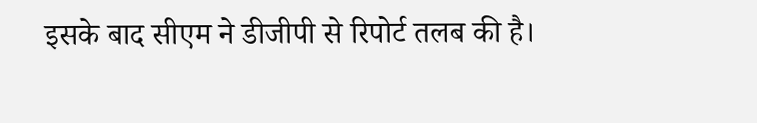इसके बाद सीएम ने डीजीपी से रिपोर्ट तलब की है।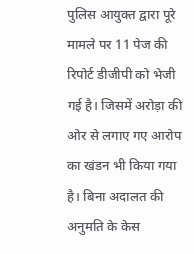पुलिस आयुक्त द्वारा पूरे मामले पर 11 पेज की रिपोर्ट डीजीपी को भेजी गई है। जिसमें अरोड़ा की ओर से लगाए गए आरोप का खंडन भी किया गया है। बिना अदालत की अनुमति के केस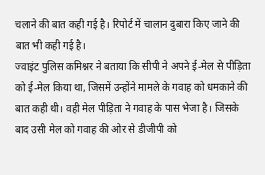चलाने की बात कही गई है। रिपोर्ट में चालान दुबारा किए जाने की बात भी कही गई है।
ज्वाइंट पुलिस कमिश्नर ने बताया कि सीपी ने अपने ई-मेल से पीड़िता को ई-मेल किया था, जिसमें उन्होंने मामले के गवाह को धमकाने की बात कही थी। वही मेल पीड़िता ने गवाह के पास भेजा है। जिसके बाद उसी मेल को गवाह की ओर से डीजीपी को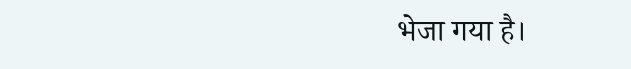भेजा गया है।